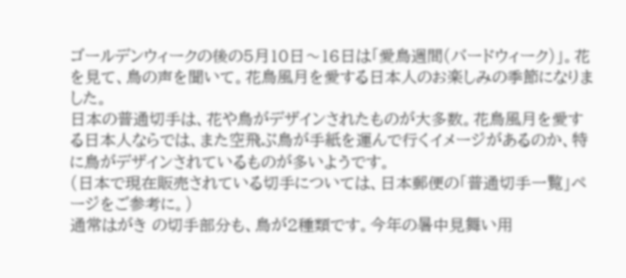ゴールデンウィークの後の5月10日〜16日は「愛鳥週間(バードウィーク)」。花を見て、鳥の声を聞いて。花鳥風月を愛する日本人のお楽しみの季節になりました。
日本の普通切手は、花や鳥がデザインされたものが大多数。花鳥風月を愛する日本人ならでは、また空飛ぶ鳥が手紙を運んで行くイメージがあるのか、特に鳥がデザインされているものが多いようです。
(日本で現在販売されている切手については、日本郵便の「普通切手一覧」ページをご参考に。)
通常はがき の切手部分も、鳥が2種類です。今年の暑中見舞い用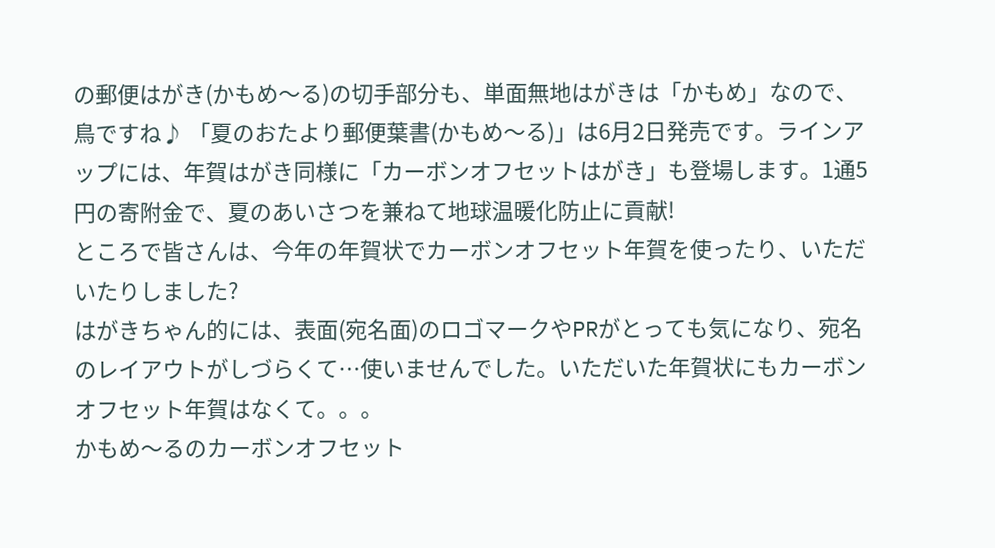の郵便はがき(かもめ〜る)の切手部分も、単面無地はがきは「かもめ」なので、鳥ですね♪ 「夏のおたより郵便葉書(かもめ〜る)」は6月2日発売です。ラインアップには、年賀はがき同様に「カーボンオフセットはがき」も登場します。1通5円の寄附金で、夏のあいさつを兼ねて地球温暖化防止に貢献!
ところで皆さんは、今年の年賀状でカーボンオフセット年賀を使ったり、いただいたりしました?
はがきちゃん的には、表面(宛名面)のロゴマークやPRがとっても気になり、宛名のレイアウトがしづらくて…使いませんでした。いただいた年賀状にもカーボンオフセット年賀はなくて。。。
かもめ〜るのカーボンオフセット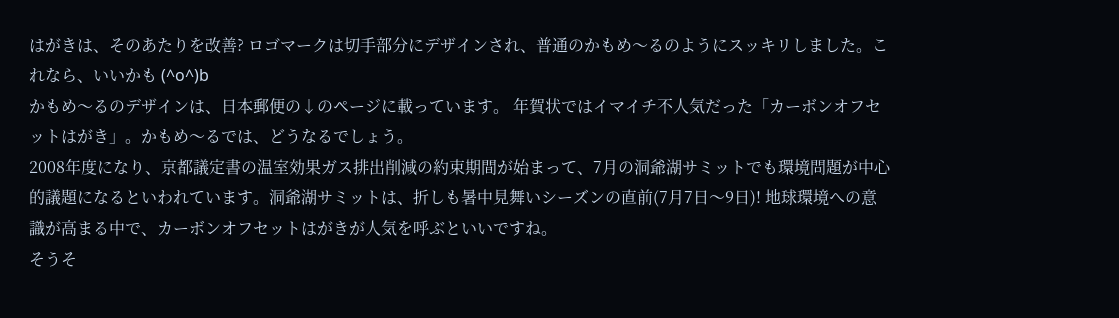はがきは、そのあたりを改善? ロゴマークは切手部分にデザインされ、普通のかもめ〜るのようにスッキリしました。これなら、いいかも (^o^)b
かもめ〜るのデザインは、日本郵便の↓のページに載っています。 年賀状ではイマイチ不人気だった「カーボンオフセットはがき」。かもめ〜るでは、どうなるでしょう。
2008年度になり、京都議定書の温室効果ガス排出削減の約束期間が始まって、7月の洞爺湖サミットでも環境問題が中心的議題になるといわれています。洞爺湖サミットは、折しも暑中見舞いシーズンの直前(7月7日〜9日)! 地球環境への意識が高まる中で、カーボンオフセットはがきが人気を呼ぶといいですね。
そうそ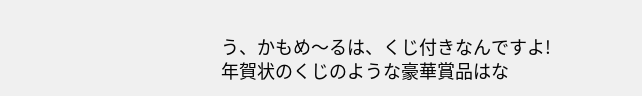う、かもめ〜るは、くじ付きなんですよ! 年賀状のくじのような豪華賞品はな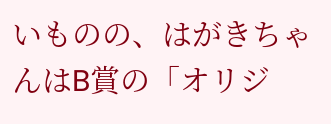いものの、はがきちゃんはB賞の「オリジ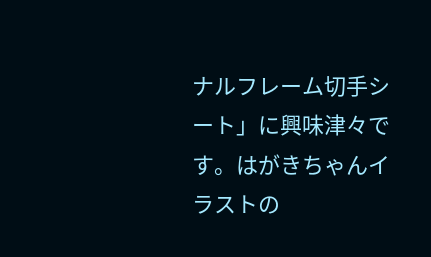ナルフレーム切手シート」に興味津々です。はがきちゃんイラストの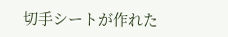切手シートが作れた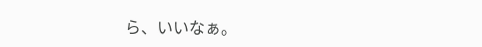ら、いいなぁ。